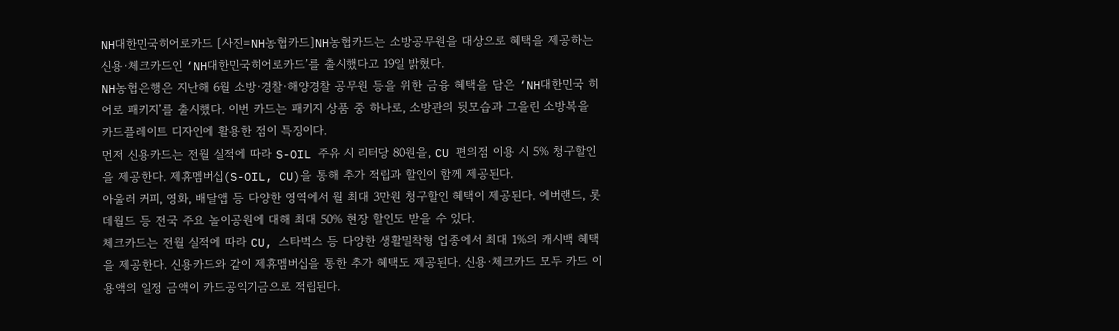NH대한민국히어로카드 [사진=NH농협카드]NH농협카드는 소방공무원을 대상으로 혜택을 제공하는 신용·체크카드인 ‘NH대한민국히어로카드’를 출시했다고 19일 밝혔다.
NH농협은행은 지난해 6월 소방·경찰·해양경찰 공무원 등을 위한 금융 혜택을 담은 ‘NH대한민국 히어로 패키지’를 출시했다. 이번 카드는 패키지 상품 중 하나로, 소방관의 뒷모습과 그을린 소방복을 카드플레이트 디자인에 활용한 점이 특징이다.
먼저 신용카드는 전월 실적에 따라 S-OIL 주유 시 리터당 80원을, CU 편의점 이용 시 5% 청구할인을 제공한다. 제휴멤버십(S-OIL, CU)을 통해 추가 적립과 할인이 함께 제공된다.
아울러 커피, 영화, 배달앱 등 다양한 영역에서 월 최대 3만원 청구할인 혜택이 제공된다. 에버랜드, 롯데월드 등 전국 주요 놀이공원에 대해 최대 50% 현장 할인도 받을 수 있다.
체크카드는 전월 실적에 따라 CU, 스타벅스 등 다양한 생활밀착형 업종에서 최대 1%의 캐시백 혜택을 제공한다. 신용카드와 같이 제휴멤버십을 통한 추가 혜택도 제공된다. 신용·체크카드 모두 카드 이용액의 일정 금액이 카드공익기금으로 적립된다.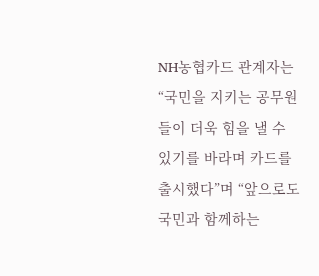NH농협카드 관계자는“국민을 지키는 공무원들이 더욱 힘을 낼 수 있기를 바라며 카드를 출시했다”며 “앞으로도 국민과 함께하는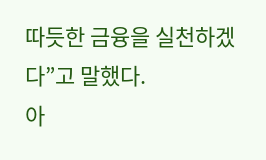따듯한 금융을 실천하겠다”고 말했다.
아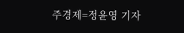주경제=정윤영 기자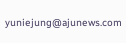yuniejung@ajunews.com